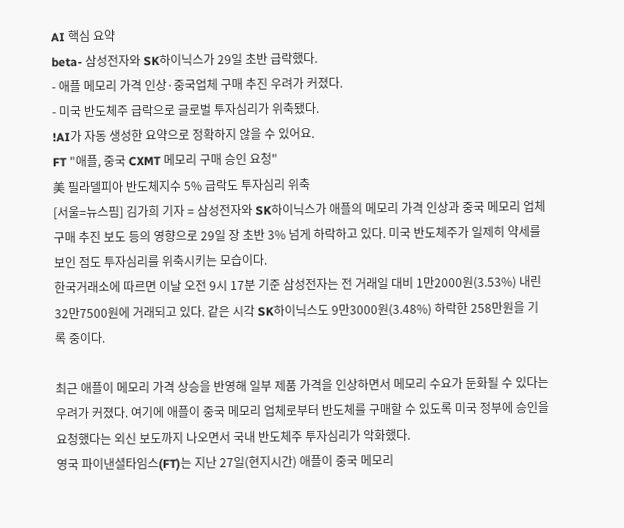AI 핵심 요약
beta- 삼성전자와 SK하이닉스가 29일 초반 급락했다.
- 애플 메모리 가격 인상·중국업체 구매 추진 우려가 커졌다.
- 미국 반도체주 급락으로 글로벌 투자심리가 위축됐다.
!AI가 자동 생성한 요약으로 정확하지 않을 수 있어요.
FT "애플, 중국 CXMT 메모리 구매 승인 요청"
美 필라델피아 반도체지수 5% 급락도 투자심리 위축
[서울=뉴스핌] 김가희 기자 = 삼성전자와 SK하이닉스가 애플의 메모리 가격 인상과 중국 메모리 업체 구매 추진 보도 등의 영향으로 29일 장 초반 3% 넘게 하락하고 있다. 미국 반도체주가 일제히 약세를 보인 점도 투자심리를 위축시키는 모습이다.
한국거래소에 따르면 이날 오전 9시 17분 기준 삼성전자는 전 거래일 대비 1만2000원(3.53%) 내린 32만7500원에 거래되고 있다. 같은 시각 SK하이닉스도 9만3000원(3.48%) 하락한 258만원을 기록 중이다.

최근 애플이 메모리 가격 상승을 반영해 일부 제품 가격을 인상하면서 메모리 수요가 둔화될 수 있다는 우려가 커졌다. 여기에 애플이 중국 메모리 업체로부터 반도체를 구매할 수 있도록 미국 정부에 승인을 요청했다는 외신 보도까지 나오면서 국내 반도체주 투자심리가 악화했다.
영국 파이낸셜타임스(FT)는 지난 27일(현지시간) 애플이 중국 메모리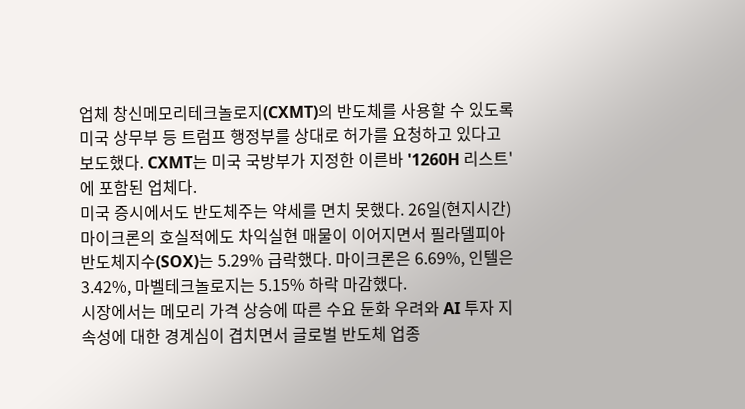업체 창신메모리테크놀로지(CXMT)의 반도체를 사용할 수 있도록 미국 상무부 등 트럼프 행정부를 상대로 허가를 요청하고 있다고 보도했다. CXMT는 미국 국방부가 지정한 이른바 '1260H 리스트'에 포함된 업체다.
미국 증시에서도 반도체주는 약세를 면치 못했다. 26일(현지시간) 마이크론의 호실적에도 차익실현 매물이 이어지면서 필라델피아 반도체지수(SOX)는 5.29% 급락했다. 마이크론은 6.69%, 인텔은 3.42%, 마벨테크놀로지는 5.15% 하락 마감했다.
시장에서는 메모리 가격 상승에 따른 수요 둔화 우려와 AI 투자 지속성에 대한 경계심이 겹치면서 글로벌 반도체 업종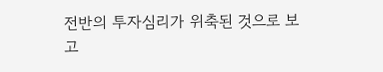전반의 투자심리가 위축된 것으로 보고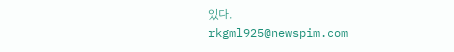있다.
rkgml925@newspim.com